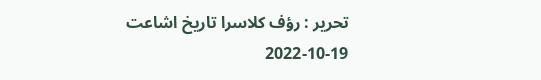تحریر : رؤف کلاسرا تاریخ اشاعت     19-10-2022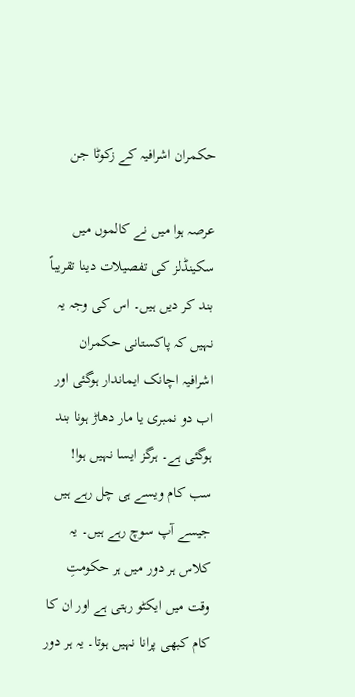حکمران اشرافیہ کے زکوٹا جن

عرصہ ہوا میں نے کالموں میں سکینڈلز کی تفصیلات دینا تقریباً بند کر دیں ہیں۔ اس کی وجہ یہ نہیں کہ پاکستانی حکمران اشرافیہ اچانک ایماندار ہوگئی اور اب دو نمبری یا مار دھاڑ ہونا بند ہوگئی ہے۔ ہرگز ایسا نہیں ہوا! سب کام ویسے ہی چل رہے ہیں جیسے آپ سوچ رہے ہیں۔ یہ کلاس ہر دور میں ہر حکومتِ وقت میں ایکٹو رہتی ہے اور ان کا کام کبھی پرانا نہیں ہوتا۔ یہ ہر دور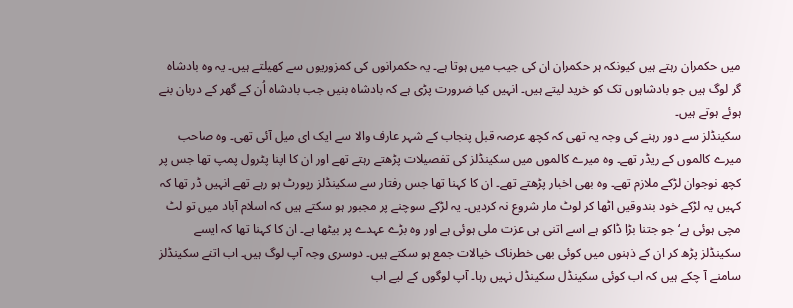میں حکمران رہتے ہیں کیونکہ ہر حکمران ان کی جیب میں ہوتا ہے۔ یہ حکمرانوں کی کمزوریوں سے کھیلتے ہیں۔ یہ وہ بادشاہ گر لوگ ہیں جو بادشاہوں تک کو خرید لیتے ہیں۔ انہیں کیا ضرورت پڑی ہے کہ بادشاہ بنیں جب بادشاہ اُن کے گھر کے دربان بنے ہوئے ہوتے ہیں۔
سکینڈلز سے دور رہنے کی وجہ یہ تھی کہ کچھ عرصہ قبل پنجاب کے شہر عارف والا سے ایک ای میل آئی تھی۔ وہ صاحب میرے کالموں کے ریڈر تھے۔ وہ میرے کالموں میں سکینڈلز کی تفصیلات پڑھتے رہتے تھے اور ان کا اپنا پٹرول پمپ تھا جس پر کچھ نوجوان لڑکے ملازم تھے۔ وہ بھی اخبار پڑھتے تھے۔ ان کا کہنا تھا جس رفتار سے سکینڈلز رپورٹ ہو رہے تھے انہیں ڈر تھا کہ کہیں یہ لڑکے خود بندوقیں اٹھا کر لوٹ مار شروع نہ کردیں۔ یہ لڑکے سوچنے پر مجبور ہو سکتے ہیں کہ اسلام آباد میں تو لٹ مچی ہوئی ہے‘ جو جتنا بڑا ڈاکو ہے اسے اتنی ہی عزت ملی ہوئی ہے اور وہ بڑے عہدے پر بیٹھا ہے۔ ان کا کہنا تھا کہ ایسے سکینڈلز پڑھ کر ان کے ذہنوں میں کوئی بھی خطرناک خیالات جمع ہو سکتے ہیں۔ دوسری وجہ آپ لوگ ہیں۔ اب اتنے سکینڈلز سامنے آ چکے ہیں کہ اب کوئی سکینڈل سکینڈل نہیں رہا۔ آپ لوگوں کے لیے اب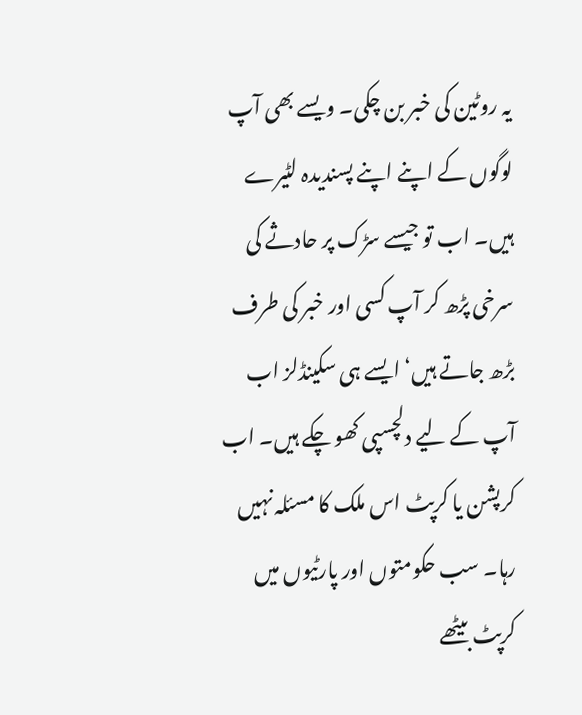یہ روٹین کی خبر بن چکی۔ ویسے بھی آپ لوگوں کے اپنے اپنے پسندیدہ لٹیرے ہیں۔ اب تو جیسے سڑک پر حادثے کی سرخی پڑھ کر آپ کسی اور خبر کی طرف بڑھ جاتے ہیں‘ ایسے ہی سکینڈلز اب آپ کے لیے دلچسپی کھو چکے ہیں۔ اب کرپشن یا کرپٹ اس ملک کا مسئلہ نہیں رہا۔ سب حکومتوں اور پارٹیوں میں کرپٹ بیٹھے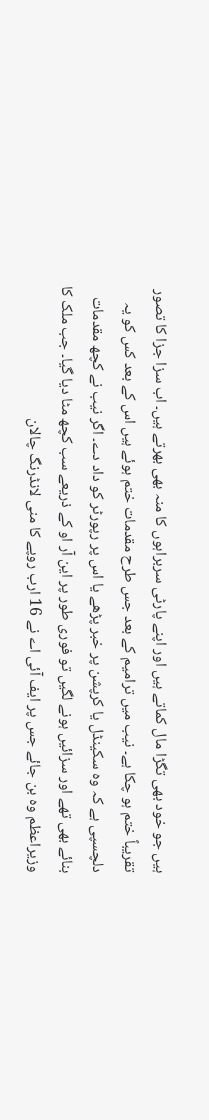ہیں جو خود بھی تگڑا مال کماتے ہیں اور اپنے پارٹی سربراہوں کا منہ بھی بھرتے ہیں۔ اب سزا جزا کا تصور تقریباً ختم ہو چکا ہے۔ نیب میں ترامیم کے بعد جس طرح مقدمات ختم ہوئے ہیں اس کے بعد کس کو یہ دلچسپی ہے کہ وہ سکینڈل یا کرپشن پر خبر پڑھے یا اس پر رپورٹر کو داد دے۔ اگر نیب نے کچھ مقدمات بنائے بھی تھے اور سزائیں ہونے لگیں تو فوری طور پر این آر او کے ذریعے سب کچھ مٹا دیا گیا۔ جب ملک کا وزیراعظم وہ بن جائے جس پر ایف آئی اے نے 16 ارب روپے کا منی لانڈرنگ چالان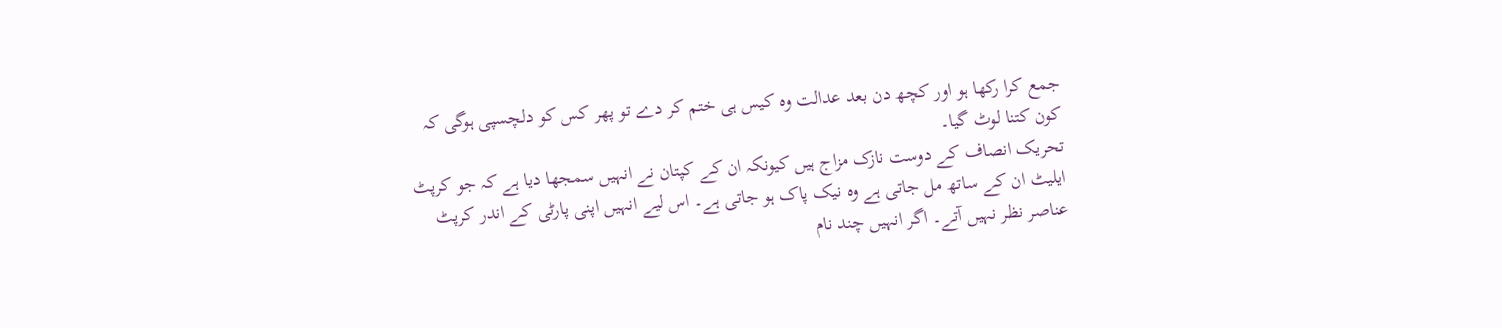جمع کرا رکھا ہو اور کچھ دن بعد عدالت وہ کیس ہی ختم کر دے تو پھر کس کو دلچسپی ہوگی کہ کون کتنا لوٹ گیا۔
تحریک انصاف کے دوست نازک مزاج ہیں کیونکہ ان کے کپتان نے انہیں سمجھا دیا ہے کہ جو کرپٹ ایلیٹ ان کے ساتھ مل جاتی ہے وہ نیک پاک ہو جاتی ہے۔ اس لیے انہیں اپنی پارٹی کے اندر کرپٹ عناصر نظر نہیں آتے۔ اگر انہیں چند نام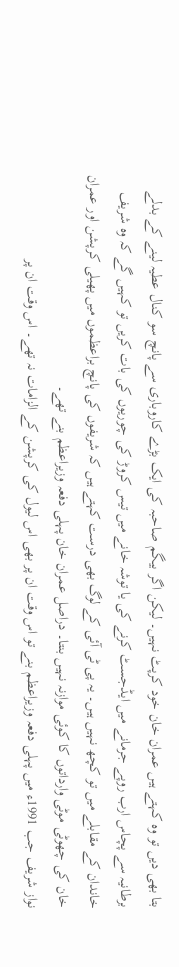بتا بھی دیں تو وہ کہتے ہیں عمران خان خود کرپٹ نہیں۔ لیکن اگر بیگم صاحبہ کی ایک بڑے کاروباری سے پانچ سو کنال عطیہ لینے کے بدلے برطانیہ سے پچاس ارب روپے جرمانے میں ایڈجسٹ کرنے کی یا توشہ خانے میں تیس کروڑ کی چوریوں کی بات کریں تو کہیں گے کہ وہ شریف خاندان کے مقابلے میں تو کچھ نہیں ہیں۔ یہ پی ٹی آئی کے لوگ بھی درست کہتے ہیں کہ شریفوں کی پانچ براعظموں میں پھیلی کرپشن اور عمران خان کی چھوٹی موٹی وارداتوں کا کوئی موازنہ نہیں بنتا۔ دراصل عمران خان پہلی دفعہ وزیراعظم بنے تھے۔
نواز شریف جب 1991ء میں پہلی دفعہ وزیراعظم بنے تو اس وقت ان پر بھی اس لیول کی کرپشن کے الزامات نہ تھے۔ اس وقت ان پر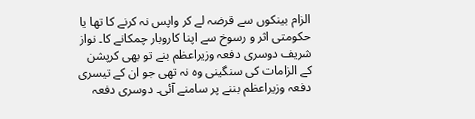الزام بینکوں سے قرضہ لے کر واپس نہ کرنے کا تھا یا حکومتی اثر و رسوخ سے اپنا کاروبار چمکانے کا۔ نواز شریف دوسری دفعہ وزیراعظم بنے تو بھی کرپشن کے الزامات کی سنگینی وہ نہ تھی جو ان کے تیسری دفعہ وزیراعظم بننے پر سامنے آئی۔ دوسری دفعہ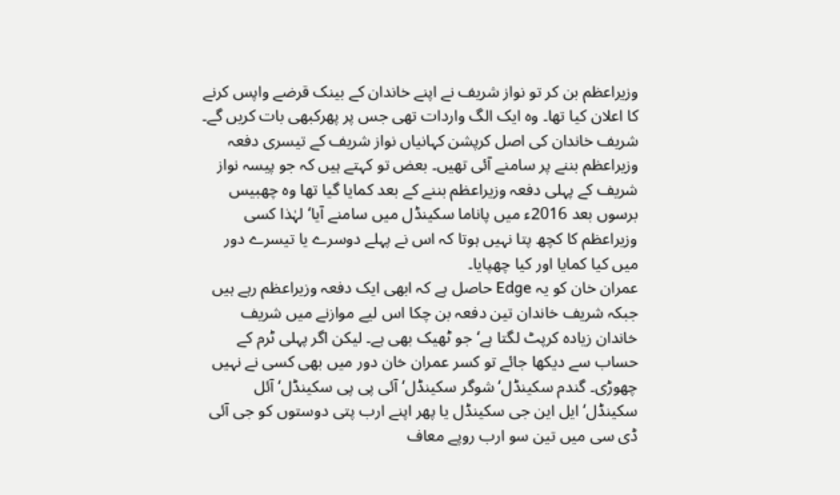وزیراعظم بن کر تو نواز شریف نے اپنے خاندان کے بینک قرضے واپس کرنے کا اعلان کیا تھا۔ وہ ایک الگ واردات تھی جس پر پھرکبھی بات کریں گے۔ شریف خاندان کی اصل کرپشن کہانیاں نواز شریف کے تیسری دفعہ وزیراعظم بننے پر سامنے آئی تھیں۔ بعض تو کہتے ہیں کہ جو پیسہ نواز شریف کے پہلی دفعہ وزیراعظم بننے کے بعد کمایا گیا تھا وہ چھبیس برسوں بعد 2016ء میں پاناما سکینڈل میں سامنے آیا‘ لہٰذا کسی وزیراعظم کا کچھ پتا نہیں ہوتا کہ اس نے پہلے دوسرے یا تیسرے دور میں کیا کمایا اور کیا چھپایا۔
عمران خان کو یہ Edge حاصل ہے کہ ابھی ایک دفعہ وزیراعظم رہے ہیں جبکہ شریف خاندان تین دفعہ بن چکا اس لیے موازنے میں شریف خاندان زیادہ کرپٹ لگتا ہے‘ جو ٹھیک بھی ہے۔ لیکن اگر پہلی ٹرم کے حساب سے دیکھا جائے تو کسر عمران خان دور میں بھی کسی نے نہیں چھوڑی۔ گندم سکینڈل‘ شوگر سکینڈل‘ آئی پی پی سکینڈل‘ آئل سکینڈل‘ ایل این جی سکینڈل یا پھر اپنے ارب پتی دوستوں کو جی آئی ڈی سی میں تین سو ارب روپے معاف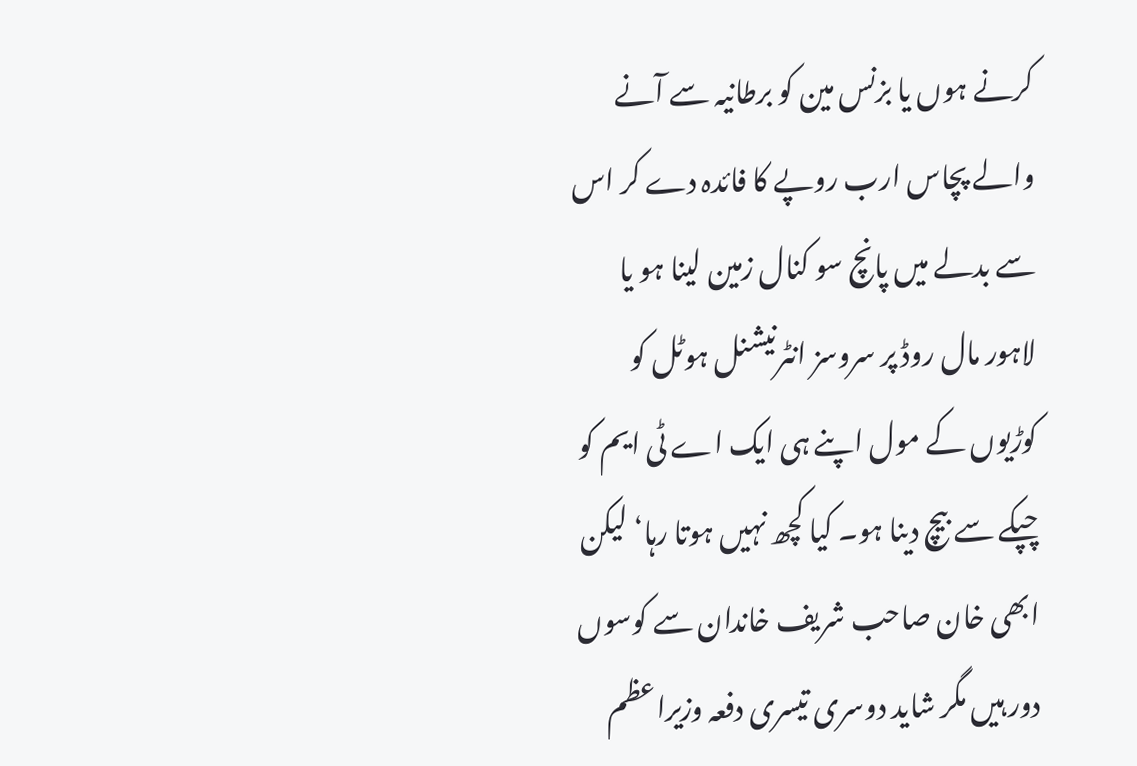کرنے ہوں یا بزنس مین کو برطانیہ سے آنے والے پچاس ارب روپے کا فائدہ دے کر اس سے بدلے میں پانچ سو کنال زمین لینا ہو یا لاہور مال روڈ پر سروسز انٹرنیشنل ہوٹل کو کوڑیوں کے مول اپنے ہی ایک اے ٹی ایم کو چپکے سے بیچ دینا ہو۔ کیا کچھ نہیں ہوتا رہا‘ لیکن ابھی خان صاحب شریف خاندان سے کوسوں دور ہیں مگر شاید دوسری تیسری دفعہ وزیراعظم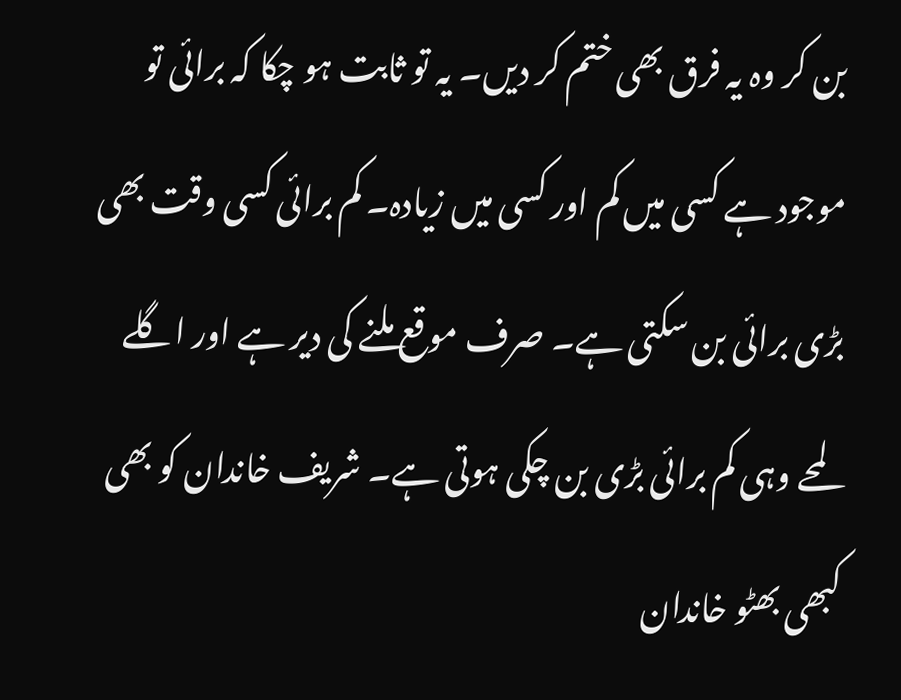بن کر وہ یہ فرق بھی ختم کر دیں۔ یہ تو ثابت ہو چکا کہ برائی تو موجود ہے کسی میں کم اور کسی میں زیادہ۔ کم برائی کسی وقت بھی بڑی برائی بن سکتی ہے۔ صرف موقع ملنے کی دیر ہے اور اگلے لمحے وہی کم برائی بڑی بن چکی ہوتی ہے۔ شریف خاندان کو بھی کبھی بھٹو خاندان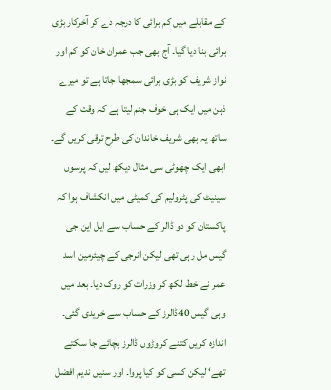کے مقابلے میں کم برائی کا درجہ دے کر آخرکار بڑی برائی بنا دیا گیا۔ آج بھی جب عمران خان کو کم اور نواز شریف کو بڑی برائی سمجھا جاتا ہے تو میرے ذہن میں ایک ہی خوف جنم لیتا ہے کہ وقت کے ساتھ یہ بھی شریف خاندان کی طرح ترقی کریں گے۔
ابھی ایک چھوٹی سی مثال دیکھ لیں کہ پرسوں سینیٹ کی پٹرولیم کی کمیٹی میں انکشاف ہوا کہ پاکستان کو دو ڈالر کے حساب سے ایل این جی گیس مل رہی تھی لیکن انرجی کے چیئرمین اسد عمر نے خط لکھ کر وزرات کو روک دیا۔ بعد میں وہی گیس 40ڈالرز کے حساب سے خریدی گئی۔ اندازہ کریں کتنے کروڑوں ڈالرز بچائے جا سکتے تھے‘ لیکن کسی کو کیا پروا۔ اور سنیں ندیم افضل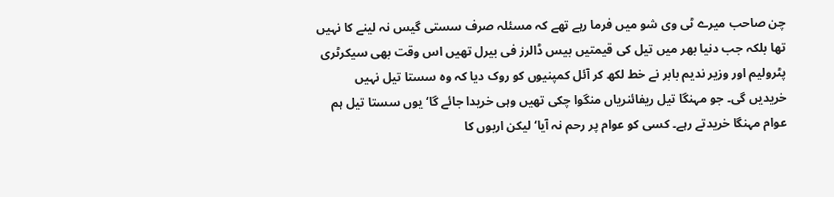چن صاحب میرے ٹی وی شو میں فرما رہے تھے کہ مسئلہ صرف سستی گیس نہ لینے کا نہیں تھا بلکہ جب دنیا بھر میں تیل کی قیمتیں بیس ڈالرز فی بیرل تھیں اس وقت بھی سیکرٹری پٹرولیم اور وزیر ندیم بابر نے خط لکھ کر آئل کمپنیوں کو روک دیا کہ وہ سستا تیل نہیں خریدیں گی۔ جو مہنگا تیل ریفائنریاں منگوا چکی تھیں وہی خریدا جائے گا‘ یوں سستا تیل ہم عوام مہنگا خریدتے رہے۔ کسی کو عوام پر رحم نہ آیا‘ لیکن اربوں کا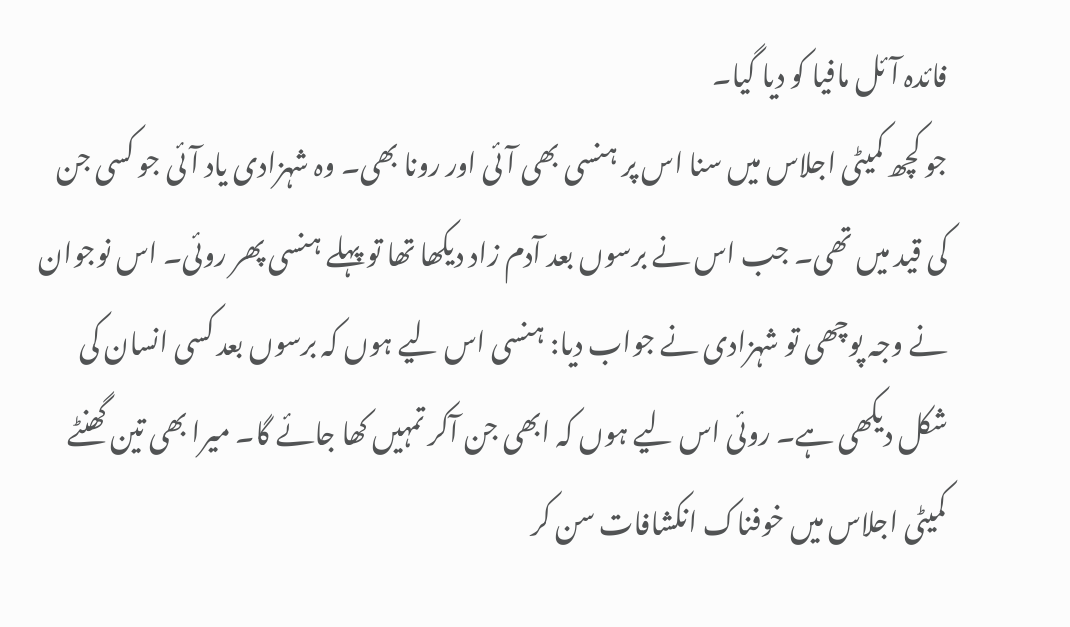فائدہ آئل مافیا کو دیا گیا۔
جو کچھ کمیٹی اجلاس میں سنا اس پر ہنسی بھی آئی اور رونا بھی۔ وہ شہزادی یاد آئی جو کسی جن کی قید میں تھی۔ جب اس نے برسوں بعد آدم زاد دیکھا تھا تو پہلے ہنسی پھر روئی۔ اس نوجوان نے وجہ پوچھی تو شہزادی نے جواب دیا: ہنسی اس لیے ہوں کہ برسوں بعد کسی انسان کی شکل دیکھی ہے۔ روئی اس لیے ہوں کہ ابھی جن آکر تمہیں کھا جائے گا۔ میرا بھی تین گھنٹے کمیٹی اجلاس میں خوفناک انکشافات سن کر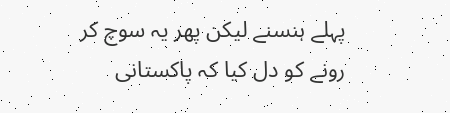پہلے ہنسنے لیکن پھر یہ سوچ کر رونے کو دل کیا کہ پاکستانی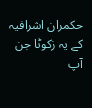حکمران اشرافیہ کے یہ زکوٹا جن آپ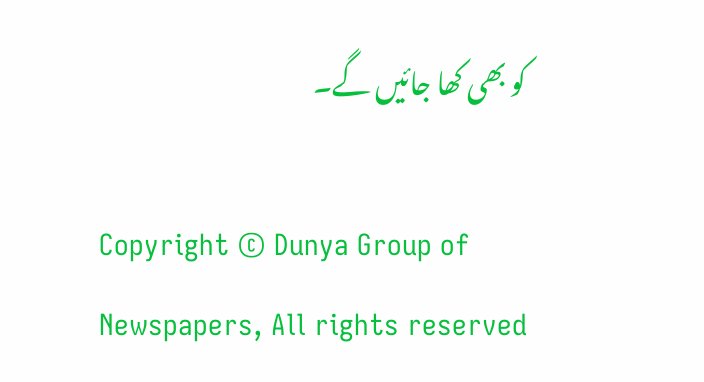کو بھی کھا جائیں گے۔

Copyright © Dunya Group of Newspapers, All rights reserved